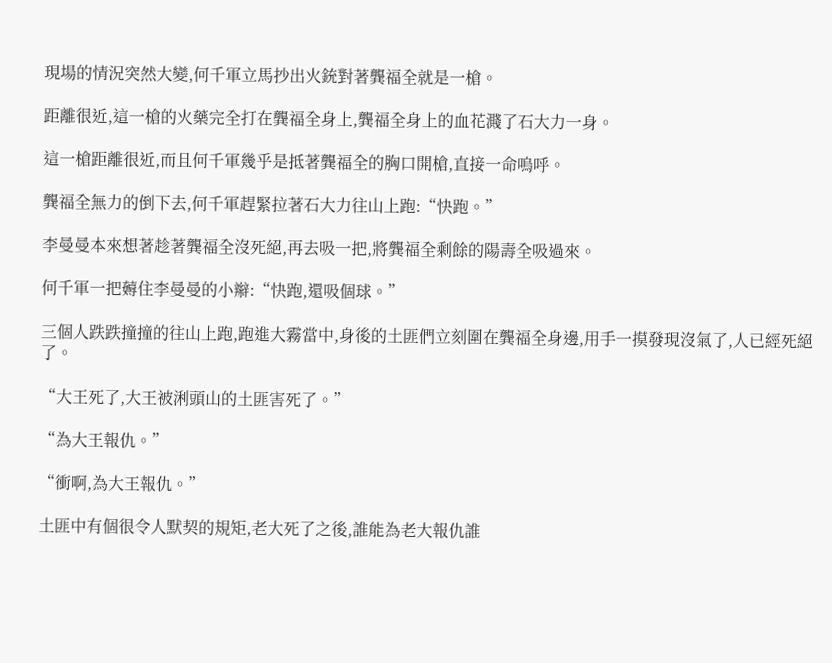現場的情況突然大變,何千軍立馬抄出火銃對著龔福全就是一槍。

距離很近,這一槍的火藥完全打在龔福全身上,龔福全身上的血花濺了石大力一身。

這一槍距離很近,而且何千軍幾乎是抵著龔福全的胸口開槍,直接一命嗚呼。

龔福全無力的倒下去,何千軍趕緊拉著石大力往山上跑:“快跑。”

李曼曼本來想著趁著龔福全沒死絕,再去吸一把,將龔福全剩餘的陽壽全吸過來。

何千軍一把薅住李曼曼的小辮:“快跑,還吸個球。”

三個人跌跌撞撞的往山上跑,跑進大霧當中,身後的土匪們立刻圍在龔福全身邊,用手一摸發現沒氣了,人已經死絕了。

“大王死了,大王被浰頭山的土匪害死了。”

“為大王報仇。”

“衝啊,為大王報仇。”

土匪中有個很令人默契的規矩,老大死了之後,誰能為老大報仇誰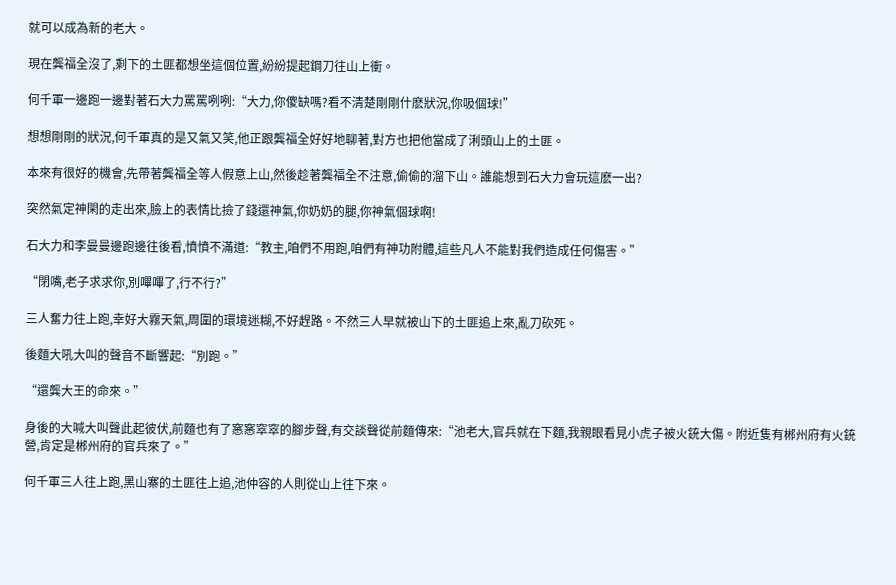就可以成為新的老大。

現在龔福全沒了,剩下的土匪都想坐這個位置,紛紛提起鋼刀往山上衝。

何千軍一邊跑一邊對著石大力罵罵咧咧:“大力,你傻缺嗎?看不清楚剛剛什麽狀況,你吸個球!”

想想剛剛的狀況,何千軍真的是又氣又笑,他正跟龔福全好好地聊著,對方也把他當成了浰頭山上的土匪。

本來有很好的機會,先帶著龔福全等人假意上山,然後趁著龔福全不注意,偷偷的溜下山。誰能想到石大力會玩這麽一出?

突然氣定神閑的走出來,臉上的表情比撿了錢還神氣,你奶奶的腿,你神氣個球啊!

石大力和李曼曼邊跑邊往後看,憤憤不滿道:“教主,咱們不用跑,咱們有神功附體,這些凡人不能對我們造成任何傷害。”

“閉嘴,老子求求你,別嗶嗶了,行不行?”

三人奮力往上跑,幸好大霧天氣,周圍的環境迷糊,不好趕路。不然三人早就被山下的土匪追上來,亂刀砍死。

後麵大吼大叫的聲音不斷響起:“別跑。”

“還龔大王的命來。”

身後的大喊大叫聲此起彼伏,前麵也有了窸窸窣窣的腳步聲,有交談聲從前麵傳來:“池老大,官兵就在下麵,我親眼看見小虎子被火銃大傷。附近隻有郴州府有火銃營,肯定是郴州府的官兵來了。”

何千軍三人往上跑,黑山寨的土匪往上追,池仲容的人則從山上往下來。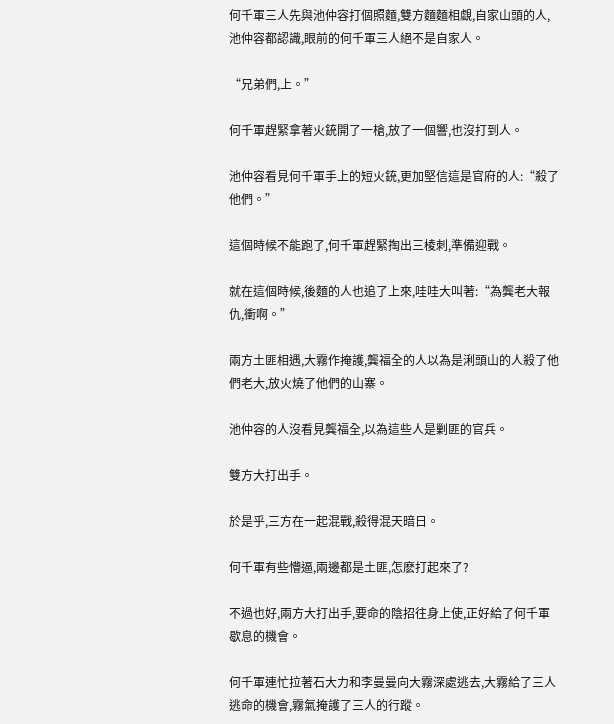何千軍三人先與池仲容打個照麵,雙方麵麵相覷,自家山頭的人,池仲容都認識,眼前的何千軍三人絕不是自家人。

“兄弟們,上。”

何千軍趕緊拿著火銃開了一槍,放了一個響,也沒打到人。

池仲容看見何千軍手上的短火銃,更加堅信這是官府的人:“殺了他們。”

這個時候不能跑了,何千軍趕緊掏出三棱刺,準備迎戰。

就在這個時候,後麵的人也追了上來,哇哇大叫著:“為龔老大報仇,衝啊。”

兩方土匪相遇,大霧作掩護,龔福全的人以為是浰頭山的人殺了他們老大,放火燒了他們的山寨。

池仲容的人沒看見龔福全,以為這些人是剿匪的官兵。

雙方大打出手。

於是乎,三方在一起混戰,殺得混天暗日。

何千軍有些懵逼,兩邊都是土匪,怎麽打起來了?

不過也好,兩方大打出手,要命的陰招往身上使,正好給了何千軍歇息的機會。

何千軍連忙拉著石大力和李曼曼向大霧深處逃去,大霧給了三人逃命的機會,霧氣掩護了三人的行蹤。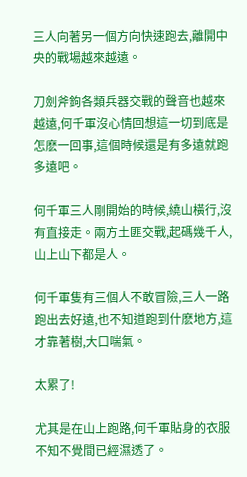三人向著另一個方向快速跑去,離開中央的戰場越來越遠。

刀劍斧鉤各類兵器交戰的聲音也越來越遠,何千軍沒心情回想這一切到底是怎麽一回事,這個時候還是有多遠就跑多遠吧。

何千軍三人剛開始的時候,繞山橫行,沒有直接走。兩方土匪交戰,起碼幾千人,山上山下都是人。

何千軍隻有三個人不敢冒險,三人一路跑出去好遠,也不知道跑到什麽地方,這才靠著樹,大口喘氣。

太累了!

尤其是在山上跑路,何千軍貼身的衣服不知不覺間已經濕透了。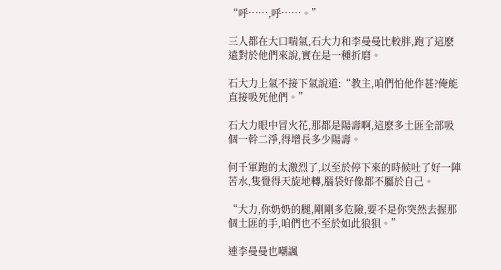“呼……,呼……。”

三人都在大口喘氣,石大力和李曼曼比較胖,跑了這麽遠對於他們來說,實在是一種折磨。

石大力上氣不接下氣說道:“教主,咱們怕他作甚?俺能直接吸死他們。”

石大力眼中冒火花,那都是陽壽啊,這麽多土匪全部吸個一幹二淨,得增長多少陽壽。

何千軍跑的太激烈了,以至於停下來的時候吐了好一陣苦水,隻覺得天旋地轉,腦袋好像都不屬於自己。

“大力,你奶奶的腿,剛剛多危險,要不是你突然去握那個土匪的手,咱們也不至於如此狼狽。”

連李曼曼也嘲諷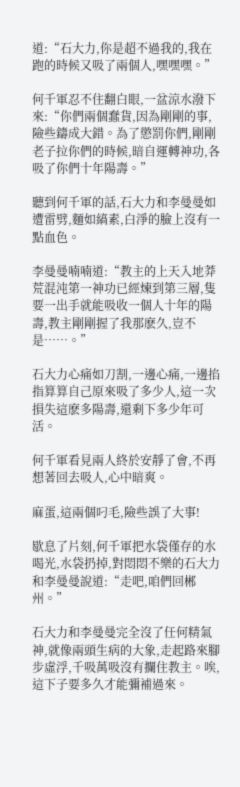道:“石大力,你是超不過我的,我在跑的時候又吸了兩個人,嘿嘿嘿。”

何千軍忍不住翻白眼,一盆涼水潑下來:“你們兩個蠢貨,因為剛剛的事,險些鑄成大錯。為了懲罰你們,剛剛老子拉你們的時候,暗自運轉神功,各吸了你們十年陽壽。”

聽到何千軍的話,石大力和李曼曼如遭雷劈,麵如縞素,白淨的臉上沒有一點血色。

李曼曼喃喃道:“教主的上天入地莽荒混沌第一神功已經煉到第三層,隻要一出手就能吸收一個人十年的陽壽,教主剛剛握了我那麽久,豈不是……。”

石大力心痛如刀割,一邊心痛,一邊掐指算算自己原來吸了多少人,這一次損失這麽多陽壽,還剩下多少年可活。

何千軍看見兩人終於安靜了會,不再想著回去吸人,心中暗爽。

麻蛋,這兩個叼毛,險些誤了大事!

歇息了片刻,何千軍把水袋僅存的水喝光,水袋扔掉,對悶悶不樂的石大力和李曼曼說道:“走吧,咱們回郴州。”

石大力和李曼曼完全沒了任何精氣神,就像兩頭生病的大象,走起路來腳步虛浮,千吸萬吸沒有攔住教主。唉,這下子要多久才能彌補過來。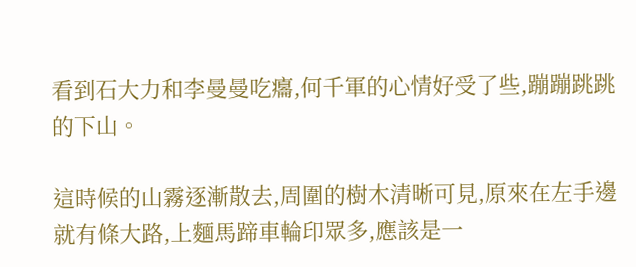看到石大力和李曼曼吃癟,何千軍的心情好受了些,蹦蹦跳跳的下山。

這時候的山霧逐漸散去,周圍的樹木清晰可見,原來在左手邊就有條大路,上麵馬蹄車輪印眾多,應該是一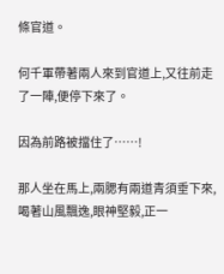條官道。

何千軍帶著兩人來到官道上,又往前走了一陣,便停下來了。

因為前路被擋住了……!

那人坐在馬上,兩腮有兩道青須垂下來,喝著山風飄逸,眼神堅毅,正一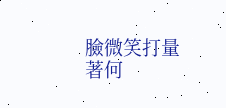臉微笑打量著何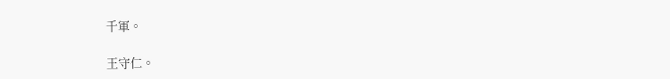千軍。

王守仁。